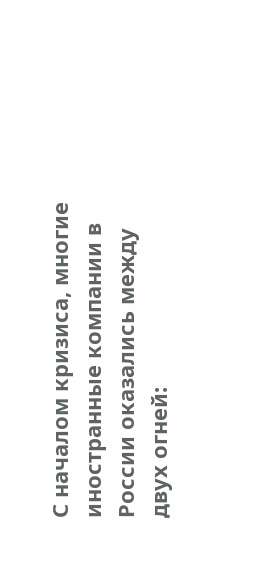С началом кризиса, многие иностранные компании в России оказались между двух огней: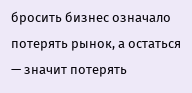бросить бизнес означало потерять рынок, а остаться — значит потерять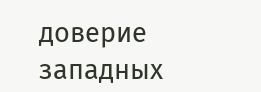доверие западных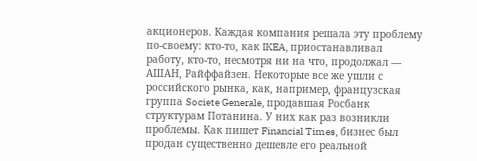акционеров. Каждая компания решала эту проблему по-своему: кто-то, как IKEA, приостанавливал работу, кто-то, несмотря ни на что, продолжал — АШАН, Райффайзен. Некоторые все же ушли с российского рынка, как, например, французская группа Societe Generale, продавшая Росбанк структурам Потанина. У них как раз возникли проблемы. Как пишет Financial Times, бизнес был продан существенно дешевле его реальной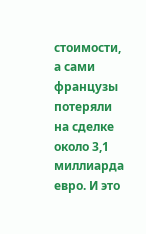стоимости, а сами французы потеряли на сделке около 3,1 миллиарда евро. И это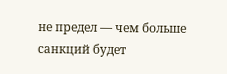не предел — чем больше санкций будет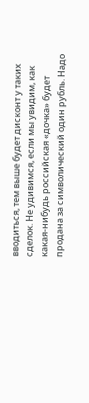вводиться, тем выше будет дисконт у таких сделок. Не удивимся, если мы увидим, как какая-нибудь российская «дочка» будет продана за символический один рубль. Надо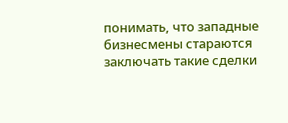понимать, что западные бизнесмены стараются заключать такие сделки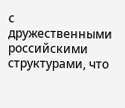с дружественными российскими структурами, что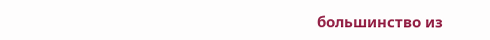большинство из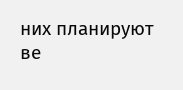них планируют ве